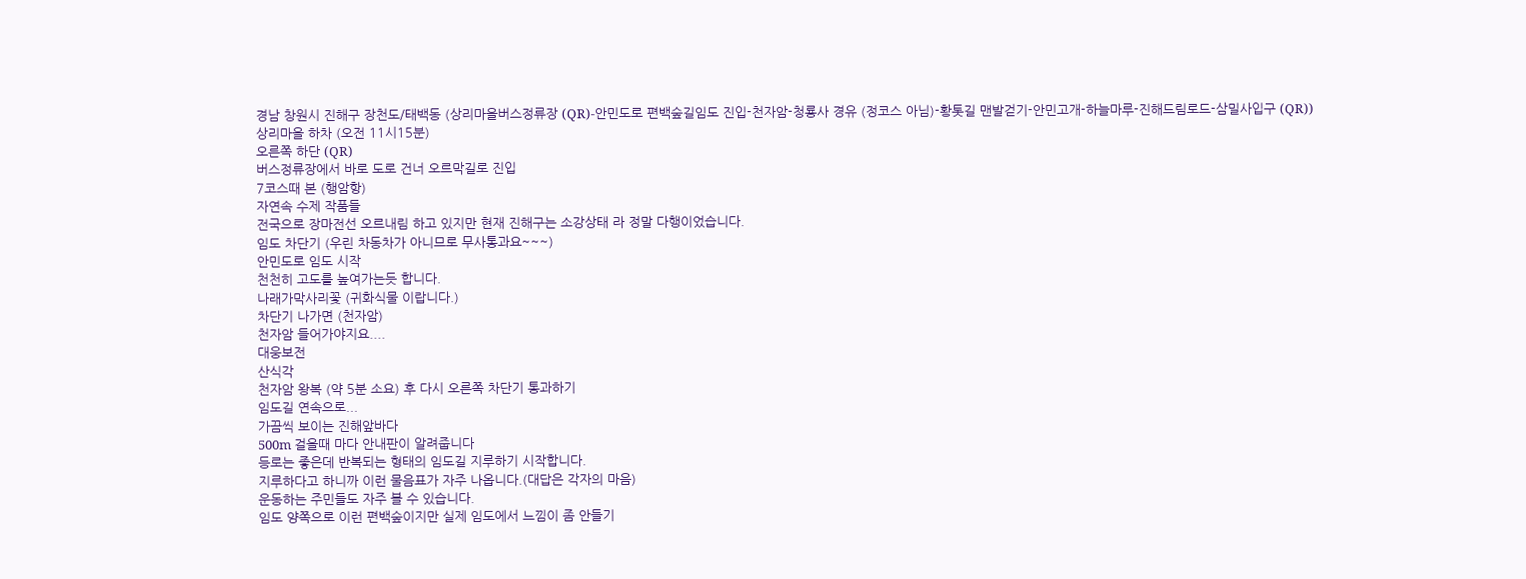경남 창원시 진해구 장천도/태백동 (상리마을버스정류장 (QR)-안민도로 편백숲길임도 진입-천자암-청룡사 경유 (정코스 아님)-황톳길 맨발걷기-안민고개-하늘마루-진해드림로드-삼밀사입구 (QR))
상리마을 하차 (오전 11시15분)
오른쪽 하단 (QR)
버스정류장에서 바로 도로 건너 오르막길로 진입
7코스때 본 (행암항)
자연속 수제 작품들
전국으로 장마전선 오르내림 하고 있지만 현재 진해구는 소강상태 라 정말 다행이었습니다.
임도 차단기 (우린 차동차가 아니므로 무사통과요~~~)
안민도로 임도 시작
천천히 고도를 높여가는듯 합니다.
나래가막사리꽃 (귀화식물 이랍니다.)
차단기 나가면 (천자암)
천자암 들어가야지요....
대웅보전
산식각
천자암 왕복 (약 5분 소요) 후 다시 오른쪽 차단기 통과하기
임도길 연속으로...
가끔씩 보이는 진해앞바다
500m 걸을때 마다 안내판이 알려줍니다
등로는 좋은데 반복되는 형태의 임도길 지루하기 시작합니다.
지루하다고 하니까 이런 물음표가 자주 나옵니다.(대답은 각자의 마음)
운동하는 주민들도 자주 볼 수 있습니다.
임도 양쪽으로 이런 편백숲이지만 실제 임도에서 느낌이 좀 안들기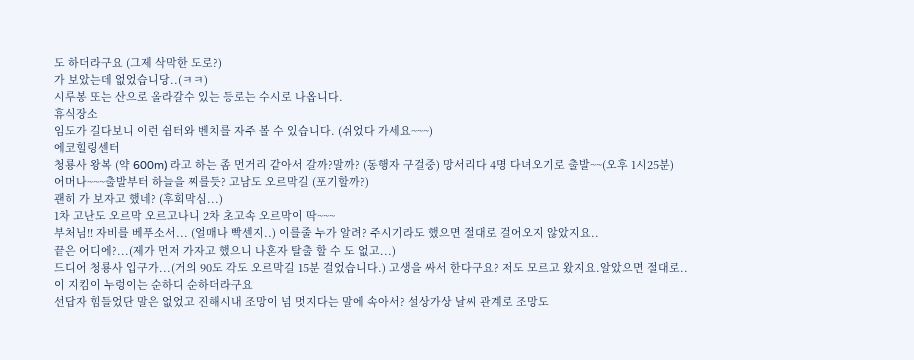도 하더라구요 (그제 삭막한 도로?)
가 보았는데 없었습니당..(ㅋㅋ)
시루봉 또는 산으로 올라갈수 있는 등로는 수시로 나옵니다.
휴식장소
임도가 길다보니 이런 쉼터와 벤치를 자주 볼 수 있습니다. (쉬었다 가세요~~~)
에코힐링센터
청룡사 왕복 (약 600m) 라고 하는 좀 먼거리 같아서 갈까?말까? (동행자 구걸중) 망서리다 4명 다녀오기로 출발~~(오후 1시25분)
어머나~~~출발부터 하늘을 찌를듯? 고남도 오르막길 (포기할까?)
괜히 가 보자고 했네? (후회막심...)
1차 고난도 오르막 오르고나니 2차 초고속 오르막이 딱~~~
부처님!! 자비를 베푸소서... (얼매나 빡센지..) 이를줄 누가 알려? 주시기라도 했으면 절대로 걸어오지 않았지요..
끝은 어디에?...(제가 먼저 가자고 했으니 나혼자 탈출 할 수 도 없고...)
드디어 청룡사 입구가...(거의 90도 각도 오르막길 15분 걸었습니다.) 고생을 싸서 한다구요? 저도 모르고 왔지요.알았으면 절대로..
이 지킴이 누렁이는 순하디 순하더라구요
선답자 힘들었단 말은 없었고 진해시내 조망이 넘 멋지다는 말에 속아서? 설상가상 날씨 관계로 조망도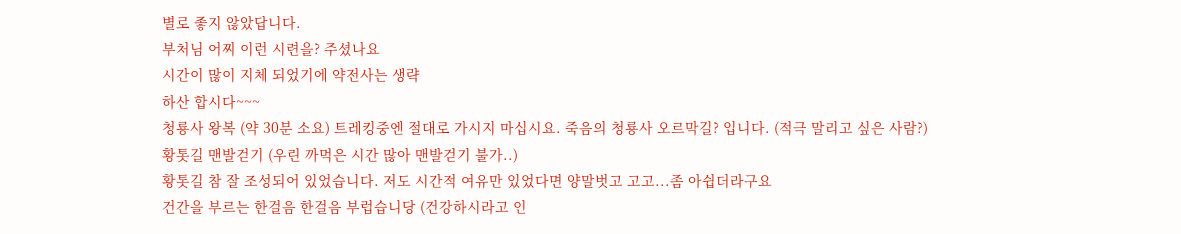별로 좋지 않았답니다.
부처님 어찌 이런 시련을? 주셨나요
시간이 많이 지체 되었기에 약전사는 생략
하산 합시다~~~
청룡사 왕복 (약 30분 소요) 트레킹중엔 절대로 가시지 마십시요. 죽음의 청룡사 오르막길? 입니다. (적극 말리고 싶은 사람?)
황톳길 맨발걷기 (우린 까먹은 시간 많아 맨발걷기 불가..)
황톳길 참 잘 조성되어 있었습니다. 저도 시간적 여유만 있었다면 양말벗고 고고...좀 아쉽더라구요
건간을 부르는 한걸음 한걸음 부럽습니당 (건강하시라고 인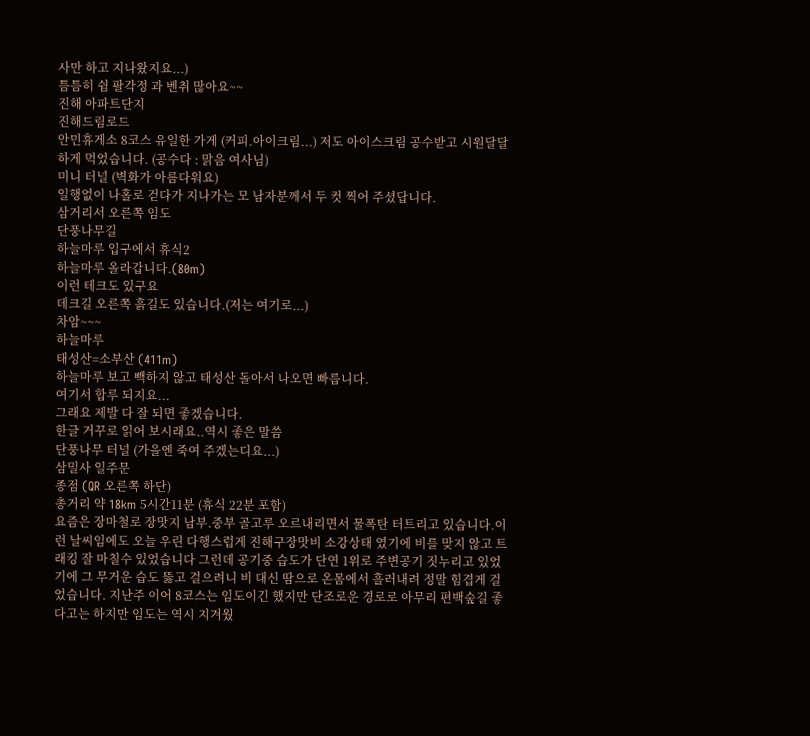사만 하고 지나왔지요...)
틈틈히 쉼 팔각정 과 벤취 많아요~~
진해 아파트단지
진해드림로드
안민휴게소 8코스 유일한 가게 (커피.아이크림...) 저도 아이스크림 공수받고 시원달달하게 먹었습니다. (공수다 : 맑음 여사님)
미니 터널 (벽화가 아름다워요)
일행없이 나홀로 걷다가 지나가는 모 남자분께서 두 컷 찍어 주셨답니다.
삼거리서 오른쪽 임도
단풍나무길
하늘마루 입구에서 휴식2
하늘마루 올라갑니다.(80m)
이런 테크도 있구요
데크길 오른쪽 흙길도 있습니다.(저는 여기로...)
차암~~~
하늘마루
태성산=소부산 (411m)
하늘마루 보고 빽하지 않고 태성산 돌아서 나오면 빠릅니다.
여기서 합루 되지요...
그래요 제발 다 잘 되면 좋겠습니다.
한글 거꾸로 읽어 보시래요..역시 좋은 말씀
단풍나무 터널 (가을엔 죽여 주겠는디요...)
삼밀사 일주문
종점 (QR 오른쪽 하단)
총거리 약 18km 5시간11분 (휴식 22분 포함)
요즘은 장마철로 장맛지 남부.중부 골고루 오르내리면서 물폭탄 터트리고 있습니다.이런 날씨임에도 오늘 우린 다행스럽게 진해구장맛비 소강상태 였기에 비를 맞지 않고 트래킹 잘 마칠수 있었습니다 그런데 공기중 습도가 단연 1위로 주변공기 짓누리고 있었기에 그 무거운 습도 뚫고 걸으려니 비 대신 땀으로 온몸에서 흘러내려 정말 힘겹게 걸었습니다. 지난주 이어 8코스는 임도이긴 했지만 단조로운 경로로 아무리 편백숲길 좋다고는 하지만 임도는 역시 지겨웠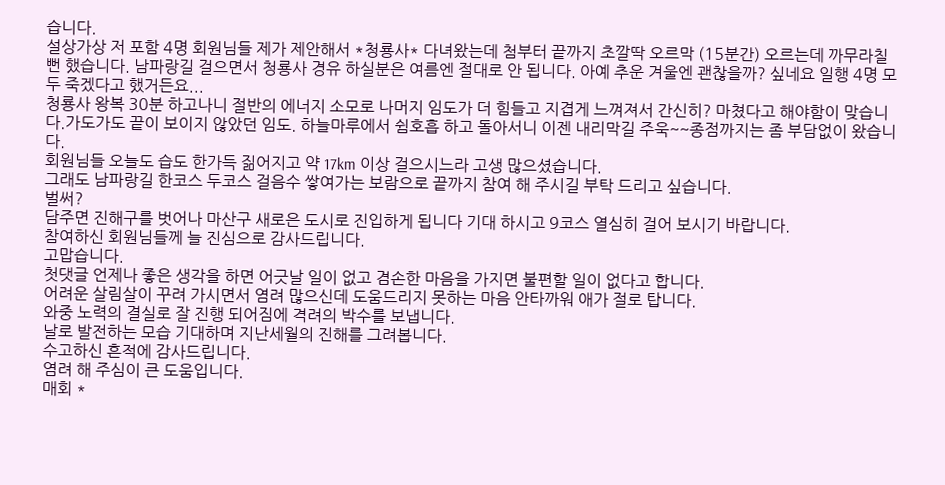습니다.
설상가상 저 포함 4명 회원님들 제가 제안해서 *청룡사* 다녀왔는데 첨부터 끝까지 초깔딱 오르막 (15분간) 오르는데 까무라칠뻔 했습니다. 남파랑길 걸으면서 청룡사 경유 하실분은 여름엔 절대로 안 됩니다. 아예 추운 겨울엔 괜찮을까? 싶네요 일행 4명 모두 죽겠다고 했거든요...
청룡사 왕복 30분 하고나니 절반의 에너지 소모로 나머지 임도가 더 힘들고 지겹게 느껴져서 간신히? 마쳤다고 해야함이 맞습니다.가도가도 끝이 보이지 않았던 임도. 하늘마루에서 쉼호흡 하고 돌아서니 이젠 내리막길 주욱~~종점까지는 좀 부담없이 왔습니다.
회원님들 오늘도 습도 한가득 짊어지고 약 17km 이상 걸으시느라 고생 많으셨습니다.
그래도 남파랑길 한코스 두코스 걸음수 쌓여가는 보람으로 끝까지 참여 해 주시길 부탁 드리고 싶습니다.
벌써?
담주면 진해구를 벗어나 마산구 새로은 도시로 진입하게 됩니다 기대 하시고 9코스 열심히 걸어 보시기 바랍니다.
참여하신 회원님들께 늘 진심으로 감사드립니다.
고맙습니다.
첫댓글 언제나 좋은 생각을 하면 어긋날 일이 없고 겸손한 마음을 가지면 불편할 일이 없다고 합니다.
어려운 살림살이 꾸려 가시면서 염려 많으신데 도움드리지 못하는 마음 안타까워 애가 절로 탑니다.
와중 노력의 결실로 잘 진행 되어짐에 격려의 박수를 보냅니다.
날로 발전하는 모습 기대하며 지난세월의 진해를 그려봅니다.
수고하신 흔적에 감사드립니다.
염려 해 주심이 큰 도움입니다.
매회 *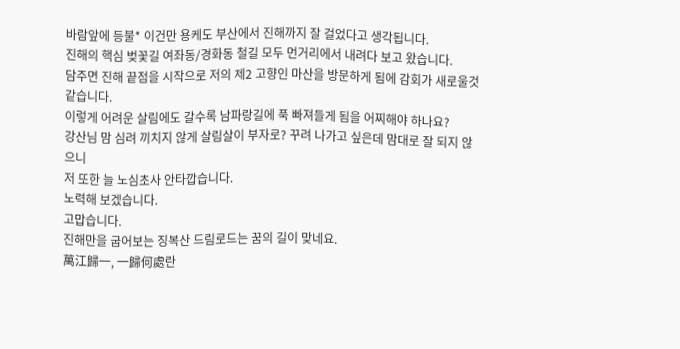바람앞에 등불* 이건만 용케도 부산에서 진해까지 잘 걸었다고 생각됩니다.
진해의 핵심 벚꽃길 여좌동/경화동 철길 모두 먼거리에서 내려다 보고 왔습니다.
담주면 진해 끝점을 시작으로 저의 제2 고향인 마산을 방문하게 됨에 감회가 새로울것 같습니다.
이렇게 어려운 살림에도 갈수록 남파랑길에 푹 빠져들게 됨을 어찌해야 하나요?
강산님 맘 심려 끼치지 않게 살림살이 부자로? 꾸려 나가고 싶은데 맘대로 잘 되지 않으니
저 또한 늘 노심초사 안타깝습니다.
노력해 보겠습니다.
고맙습니다.
진해만을 굽어보는 징복산 드림로드는 꿈의 길이 맞네요.
萬江歸一, 一歸何處란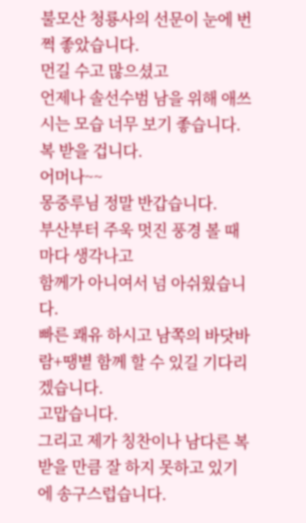불모산 청룡사의 선문이 눈에 번쩍 좋았습니다.
먼길 수고 많으셨고
언제나 솔선수범 남을 위해 애쓰시는 모습 너무 보기 좋습니다.
복 받을 겁니다.
어머나~~
몽중루님 정말 반갑습니다.
부산부터 주욱 멋진 풍경 볼 때 마다 생각나고
함께가 아니여서 넘 아쉬웠습니다.
빠른 쾌유 하시고 남쪽의 바닷바람+땡볕 함께 할 수 있길 기다리겠습니다.
고맙습니다.
그리고 제가 칭찬이나 남다른 복 받을 만큼 잘 하지 못하고 있기에 송구스럽습니다.